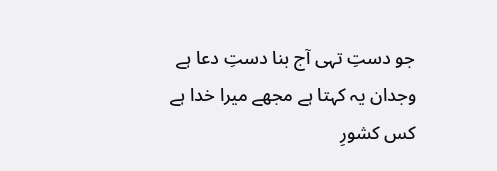جو دستِ تہی آج بنا دستِ دعا ہے
وجدان یہ کہتا ہے مجھے میرا خدا ہے
کس کشورِ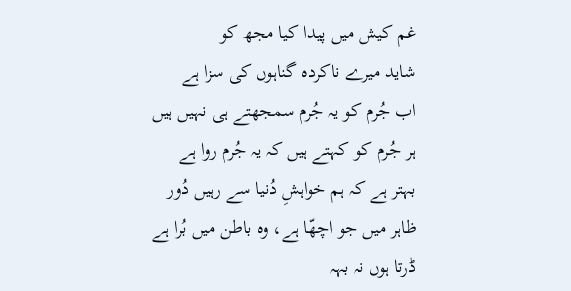غم کیش میں پیدا کیا مجھ کو
شاید میرے ناکردہ گناہوں کی سزا ہے
اب جُرم کو یہ جُرم سمجھتے ہی نہیں ہیں
ہر جُرم کو کہتے ہیں کہ یہ جُرم روا ہے
بہتر ہے کہ ہم خواہشِ دُنیا سے رہیں دُور
ظاہر میں جو اچھّا ہے، وہ باطن میں بُرا ہے
ڈرتا ہوں نہ بہہ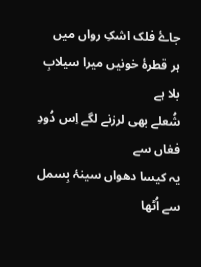جاۓ فلک اشکِ رواں میں
ہر قطرۂ خونیں میرا سیلابِ بلا ہے
شُعلے بھی لرزنے لگے اِس دُودِ فغاں سے
یہ کیسا دھواں سینۂ بِسمل سے اُٹھا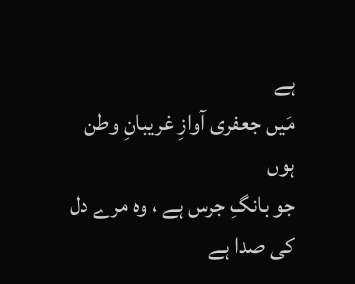ہے
مَیں جعفری آوازِ غریبانِ وطن ہوں
جو بانگِ جرس ہے ، وہ مرے دل کی صدا ہے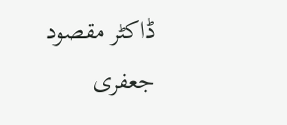ڈاکٹر مقصود جعفری